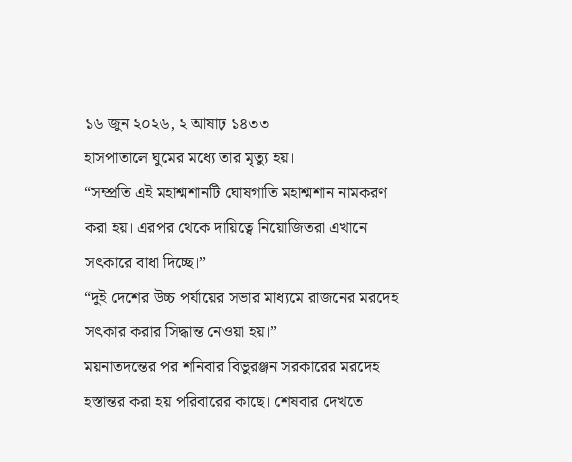১৬ জুন ২০২৬, ২ আষাঢ় ১৪৩৩
হাসপাতালে ঘুমের মধ্যে তার মৃত্যু হয়।
“সম্প্রতি এই মহাশ্মশানটি ঘোষগাতি মহাশ্মশান নামকরণ করা হয়। এরপর থেকে দায়িত্বে নিয়োজিতরা এখানে সৎকারে বাধা দিচ্ছে।”
“দুই দেশের উচ্চ পর্যায়ের সভার মাধ্যমে রাজনের মরদেহ সৎকার করার সিদ্ধান্ত নেওয়া হয়।”
ময়নাতদন্তের পর শনিবার বিভুরঞ্জন সরকারের মরদেহ হস্তান্তর করা হয় পরিবারের কাছে। শেষবার দেখতে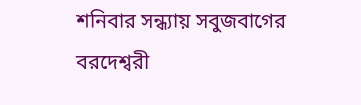শনিবার সন্ধ্যায় সবুজবাগের বরদেশ্বরী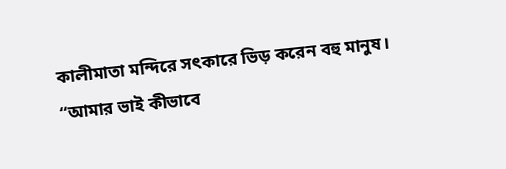কালীমাতা মন্দিরে সৎকারে ভিড় করেন বহু মানুষ।
“আমার ভাই কীভাবে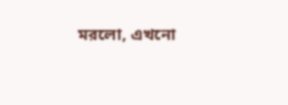মরলো, এখনো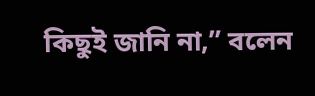কিছুই জানি না,” বলেন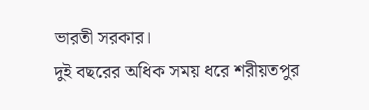ভারতী সরকার।
দুই বছরের অধিক সময় ধরে শরীয়তপুর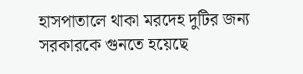হাসপাতালে থাকা মরদেহ দুটির জন্য সরকারকে গুনতে হয়েছে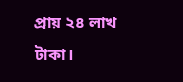প্রায় ২৪ লাখ টাকা।